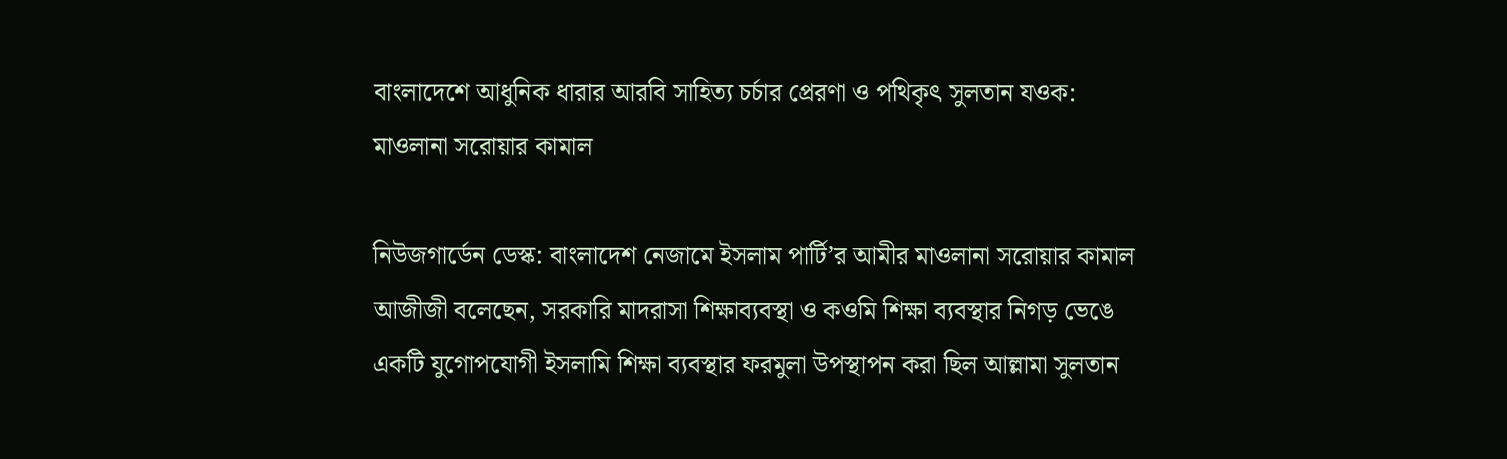বাংলাদেশে আধুনিক ধারার আরবি সাহিত্য চর্চার প্রেরণা ও পথিকৃৎ সুলতান যওক: মাওলানা সরোয়ার কামাল

নিউজগার্ডেন ডেস্ক: বাংলাদেশ নেজামে ইসলাম পার্টি’র আমীর মাওলানা সরোয়ার কামাল আজীজী বলেছেন, সরকারি মাদরাসা শিক্ষাব্যবস্থা ও কওমি শিক্ষা ব্যবস্থার নিগড় ভেঙে একটি যুগোপযোগী ইসলামি শিক্ষা ব্যবস্থার ফরমুলা উপস্থাপন করা ছিল আল্লামা সুলতান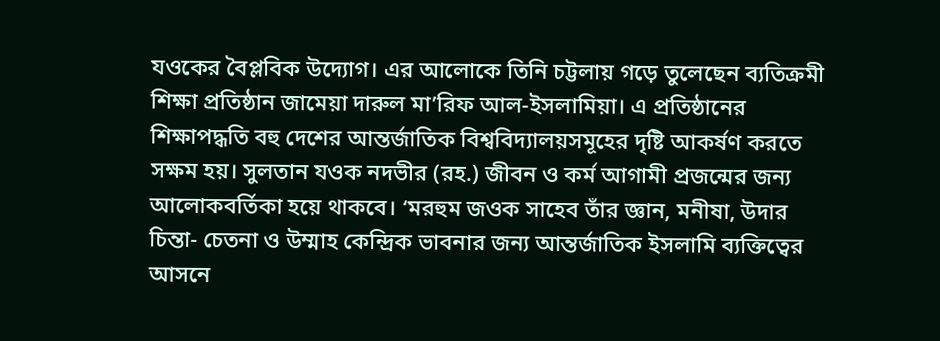যওকের বৈপ্লবিক উদ্যোগ। এর আলোকে তিনি চট্টলায় গড়ে তুলেছেন ব্যতিক্রমী শিক্ষা প্রতিষ্ঠান জামেয়া দারুল মা’রিফ আল-ইসলামিয়া। এ প্রতিষ্ঠানের শিক্ষাপদ্ধতি বহু দেশের আন্তর্জাতিক বিশ্ববিদ্যালয়সমূহের দৃষ্টি আকর্ষণ করতে সক্ষম হয়। সুলতান যওক নদভীর (রহ.) জীবন ও কর্ম আগামী প্রজন্মের জন্য আলোকবর্তিকা হয়ে থাকবে। ‘মরহুম জওক সাহেব তাঁর জ্ঞান, মনীষা, উদার চিন্তা- চেতনা ও উম্মাহ কেন্দ্রিক ভাবনার জন্য আন্তর্জাতিক ইসলামি ব্যক্তিত্বের আসনে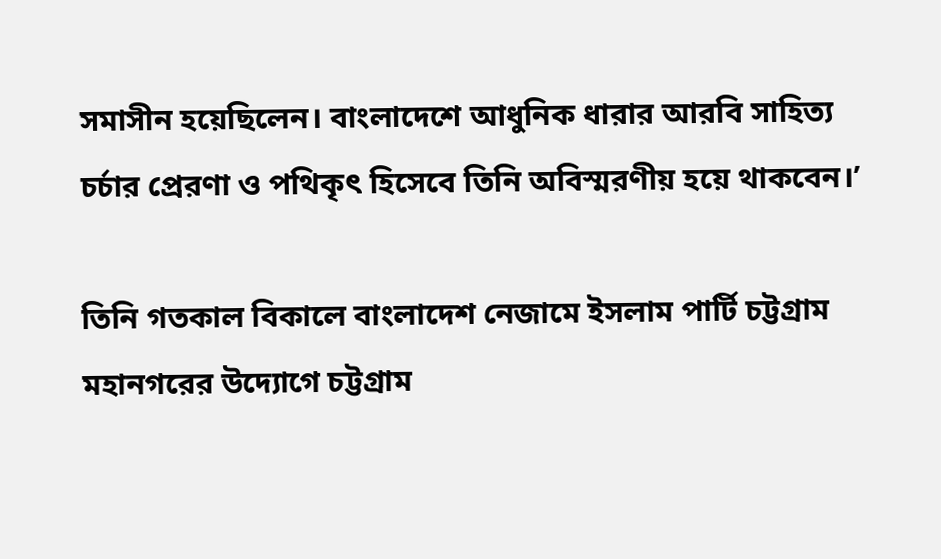সমাসীন হয়েছিলেন। বাংলাদেশে আধুনিক ধারার আরবি সাহিত্য চর্চার প্রেরণা ও পথিকৃৎ হিসেবে তিনি অবিস্মরণীয় হয়ে থাকবেন।’

তিনি গতকাল বিকালে বাংলাদেশ নেজামে ইসলাম পার্টি চট্টগ্রাম মহানগরের উদ্যোগে চট্টগ্রাম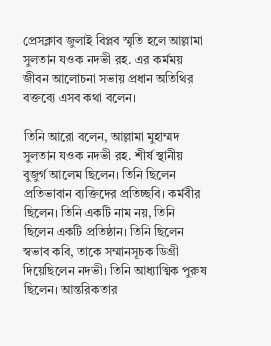প্রেসক্লাব জুলাই বিপ্লব স্মৃতি হলে আল্লামা সুলতান যওক নদভী রহ. এর কর্মময় জীবন আলোচনা সভায় প্রধান অতিথির বক্তব্যে এসব কথা বলেন।

তিনি আরো বলেন, আল্লামা মুহাম্মদ সুলতান যওক নদভী রহ. শীর্ষ স্থানীয় বুজুর্গ আলেম ছিলেন। তিনি ছিলেন প্রতিভাবান ব্যক্তিদের প্রতিচ্ছবি। কর্মবীর ছিলেন। তিনি একটি নাম নয়, তিনি ছিলেন একটি প্রতিষ্ঠান। তিনি ছিলেন স্বভাব কবি, তাকে সম্মানসূচক ডিগ্রী দিয়েছিলেন নদভী। তিনি আধ্যাত্মিক পুরুষ ছিলেন। আন্তরিকতার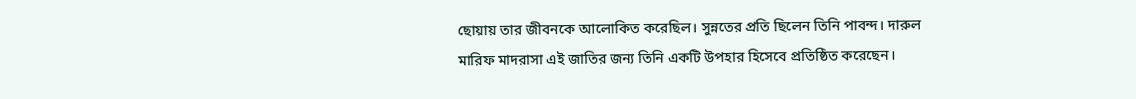ছোয়ায় তার জীবনকে আলোকিত করেছিল। সুন্নতের প্রতি ছিলেন তিনি পাবন্দ। দারুল মারিফ মাদরাসা এই জাতির জন্য তিনি একটি উপহার হিসেবে প্রতিষ্ঠিত করেছেন।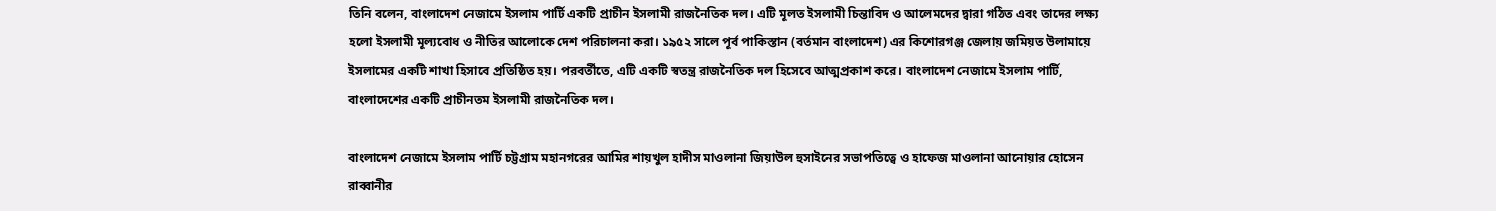তিনি বলেন, বাংলাদেশ নেজামে ইসলাম পার্টি একটি প্রাচীন ইসলামী রাজনৈতিক দল। এটি মূলত ইসলামী চিন্তাবিদ ও আলেমদের দ্বারা গঠিত এবং তাদের লক্ষ্য হলো ইসলামী মূল্যবোধ ও নীতির আলোকে দেশ পরিচালনা করা। ১৯৫২ সালে পূর্ব পাকিস্তান (বর্তমান বাংলাদেশ) এর কিশোরগঞ্জ জেলায় জমিয়ত উলামায়ে ইসলামের একটি শাখা হিসাবে প্রতিষ্ঠিত হয়। পরবর্তীতে, এটি একটি স্বতন্ত্র রাজনৈতিক দল হিসেবে আত্মপ্রকাশ করে। বাংলাদেশ নেজামে ইসলাম পার্টি, বাংলাদেশের একটি প্রাচীনতম ইসলামী রাজনৈতিক দল।

বাংলাদেশ নেজামে ইসলাম পার্টি চট্টগ্রাম মহানগরের আমির শায়খুল হাদীস মাওলানা জিয়াউল হুসাইনের সভাপতিত্বে ও হাফেজ মাওলানা আনোয়ার হোসেন রাব্বানীর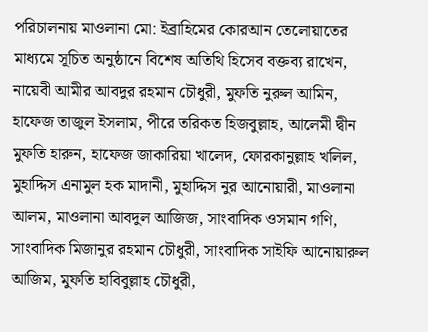পরিচালনায় মাওলানা মো: ইব্রাহিমের কোরআন তেলোয়াতের মাধ্যমে সূচিত অনুষ্ঠানে বিশেষ অতিথি হিসেব বক্তব্য রাখেন, নায়েবী আমীর আবদুর রহমান চৌধুরী, মুফতি নুরুল আমিন, হাফেজ তাজুল ইসলাম, পীরে তরিকত হিজবুল্লাহ, আলেমী দ্বীন মুফতি হারুন, হাফেজ জাকারিয়া খালেদ, ফোরকানুল্লাহ খলিল, মুহাদ্দিস এনামুল হক মাদানী, মুহাদ্দিস নুর আনোয়ারী, মাওলানা আলম, মাওলানা আবদুল আজিজ, সাংবাদিক ওসমান গণি, সাংবাদিক মিজানুর রহমান চৌধুরী, সাংবাদিক সাইফি আনোয়ারুল আজিম, মুফতি হাবিবুল্লাহ চৌধুরী,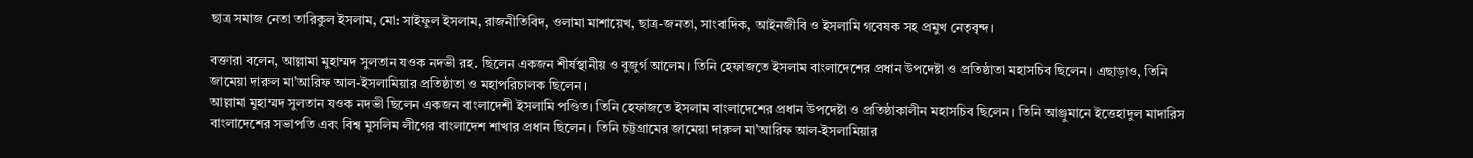ছাত্র সমাজ নেতা তারিকুল ইসলাম, মো: সাইফুল ইসলাম, রাজনীতিবিদ, ওলামা মাশায়েখ, ছাত্র-জনতা, সাংবাদিক, আইনজীবি ও ইসলামি গবেষক সহ প্রমুখ নেতৃবৃন্দ।

বক্তারা বলেন, আল্লামা মুহাম্মদ সুলতান যওক নদভী রহ. ছিলেন একজন শীর্ষস্থানীয় ও বুজুর্গ আলেম। তিনি হেফাজতে ইসলাম বাংলাদেশের প্রধান উপদেষ্টা ও প্রতিষ্ঠাতা মহাসচিব ছিলেন। এছাড়াও, তিনি জামেয়া দারুল মা’আরিফ আল-ইসলামিয়ার প্রতিষ্ঠাতা ও মহাপরিচালক ছিলেন।
আল্লামা মুহাম্মদ সুলতান যওক নদভী ছিলেন একজন বাংলাদেশী ইসলামি পণ্ডিত। তিনি হেফাজতে ইসলাম বাংলাদেশের প্রধান উপদেষ্টা ও প্রতিষ্ঠাকালীন মহাসচিব ছিলেন। তিনি আঞ্জুমানে ইত্তেহাদুল মাদারিস বাংলাদেশের সভাপতি এবং বিশ্ব মুসলিম লীগের বাংলাদেশ শাখার প্রধান ছিলেন। তিনি চট্টগ্রামের জামেয়া দারুল মা’আরিফ আল-ইসলামিয়ার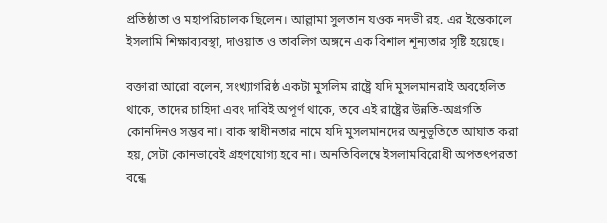প্রতিষ্ঠাতা ও মহাপরিচালক ছিলেন। আল্লামা সুলতান যওক নদভী রহ. এর ইন্তেকালে ইসলামি শিক্ষাব্যবস্থা, দাওয়াত ও তাবলিগ অঙ্গনে এক বিশাল শূন্যতার সৃষ্টি হয়েছে।

বক্তারা আরো বলেন, সংখ্যাগরিষ্ঠ একটা মুসলিম রাষ্ট্রে যদি মুসলমানরাই অবহেলিত থাকে, তাদের চাহিদা এবং দাবিই অপূর্ণ থাকে, তবে এই রাষ্ট্রের উন্নতি-অগ্রগতি কোনদিনও সম্ভব না। বাক স্বাধীনতার নামে যদি মুসলমানদের অনুভূতিতে আঘাত করা হয়, সেটা কোনভাবেই গ্রহণযোগ্য হবে না। অনতিবিলম্বে ইসলামবিরোধী অপতৎপরতা বন্ধে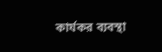কার্যকর ব্যবস্থা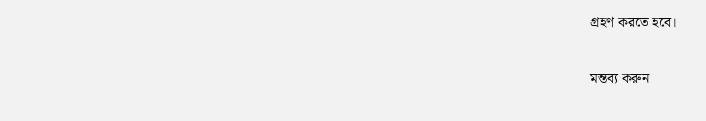গ্রহণ করতে হবে।

মন্তব্য করুন